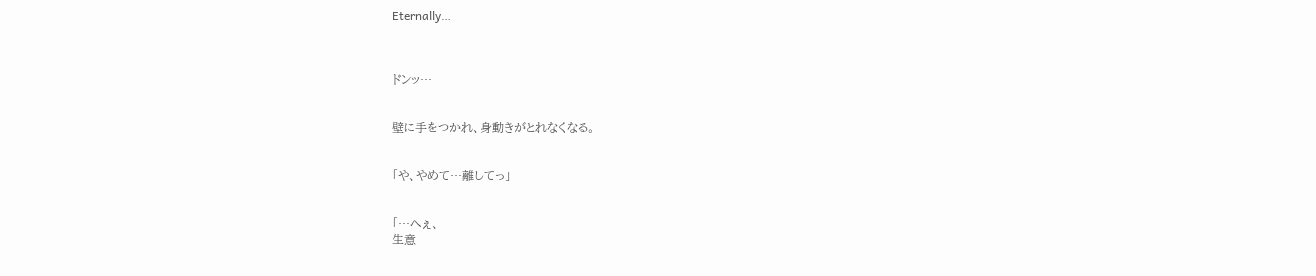Eternally…



ドンッ…


壁に手をつかれ、身動きがとれなくなる。


「や、やめて…離してっ」


「…へぇ、
生意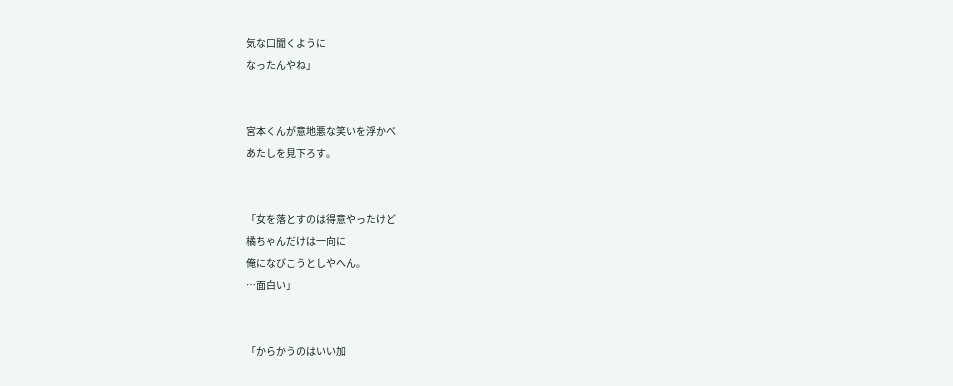気な口聞くように
なったんやね」


宮本くんが意地悪な笑いを浮かべ
あたしを見下ろす。


「女を落とすのは得意やったけど
橘ちゃんだけは一向に
俺になびこうとしやへん。
…面白い」


「からかうのはいい加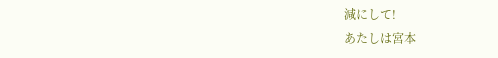減にして!
あたしは宮本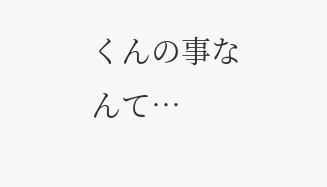くんの事なんて…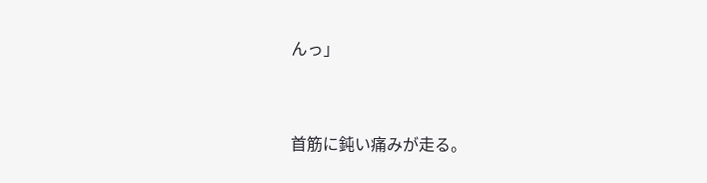んっ」


首筋に鈍い痛みが走る。